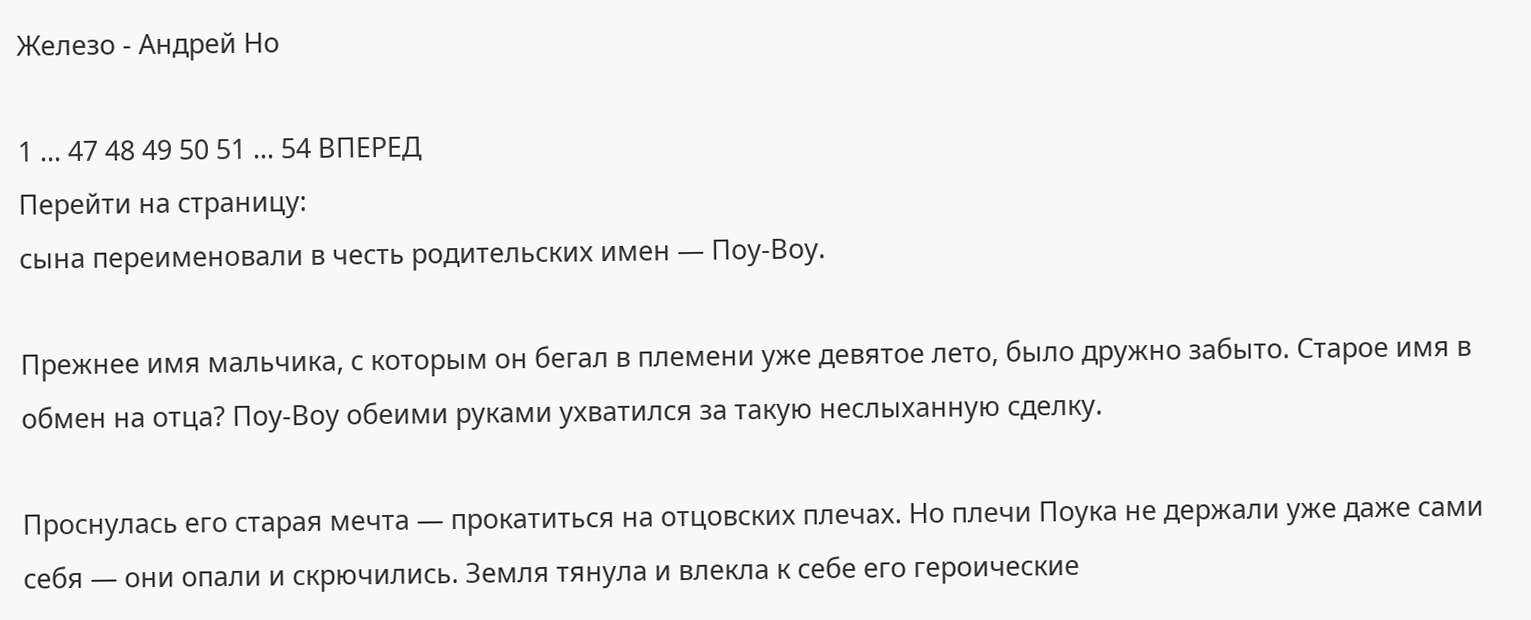Железо - Андрей Но

1 ... 47 48 49 50 51 ... 54 ВПЕРЕД
Перейти на страницу:
сына переименовали в честь родительских имен — Поу-Воу.

Прежнее имя мальчика, с которым он бегал в племени уже девятое лето, было дружно забыто. Старое имя в обмен на отца? Поу-Воу обеими руками ухватился за такую неслыханную сделку.

Проснулась его старая мечта — прокатиться на отцовских плечах. Но плечи Поука не держали уже даже сами себя — они опали и скрючились. Земля тянула и влекла к себе его героические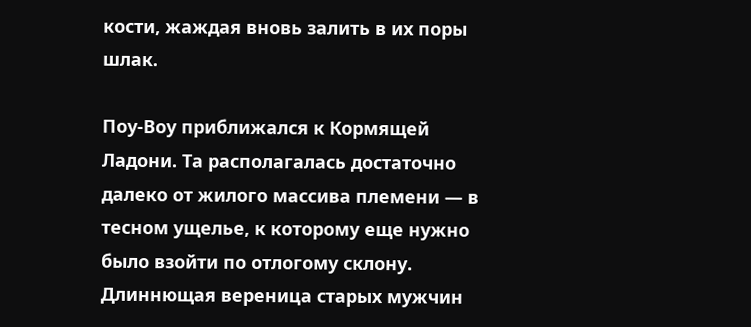кости, жаждая вновь залить в их поры шлак.

Поу-Воу приближался к Кормящей Ладони. Та располагалась достаточно далеко от жилого массива племени — в тесном ущелье, к которому еще нужно было взойти по отлогому склону. Длиннющая вереница старых мужчин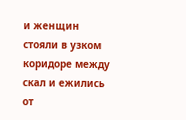и женщин стояли в узком коридоре между скал и ежились от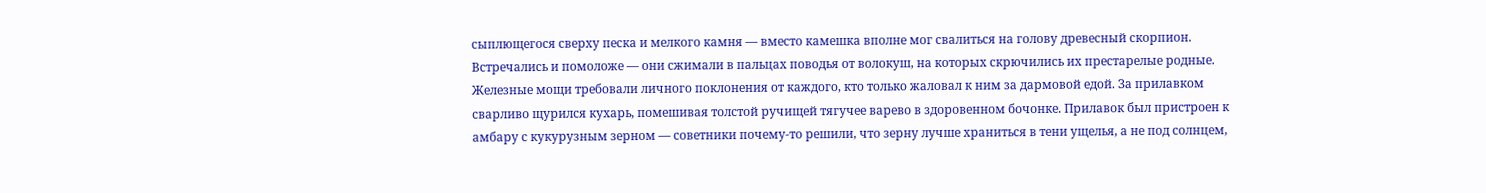сыплющегося сверху песка и мелкого камня — вместо камешка вполне мог свалиться на голову древесный скорпион. Встречались и помоложе — они сжимали в пальцах поводья от волокуш, на которых скрючились их престарелые родные. Железные мощи требовали личного поклонения от каждого, кто только жаловал к ним за дармовой едой. За прилавком сварливо щурился кухарь, помешивая толстой ручищей тягучее варево в здоровенном бочонке. Прилавок был пристроен к амбару с кукурузным зерном — советники почему-то решили, что зерну лучше храниться в тени ущелья, а не под солнцем,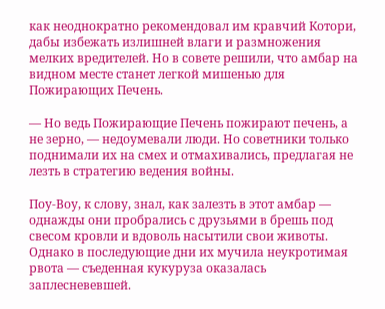как неоднократно рекомендовал им кравчий Котори, дабы избежать излишней влаги и размножения мелких вредителей. Но в совете решили, что амбар на видном месте станет легкой мишенью для Пожирающих Печень.

— Но ведь Пожирающие Печень пожирают печень, а не зерно, — недоумевали люди. Но советники только поднимали их на смех и отмахивались, предлагая не лезть в стратегию ведения войны.

Поу-Воу, к слову, знал, как залезть в этот амбар — однажды они пробрались с друзьями в брешь под свесом кровли и вдоволь насытили свои животы. Однако в последующие дни их мучила неукротимая рвота — съеденная кукуруза оказалась заплесневевшей.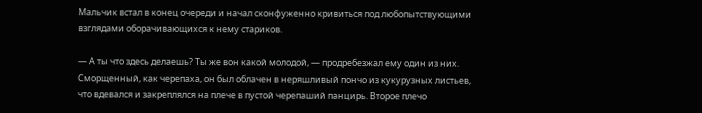Мальчик встал в конец очереди и начал сконфуженно кривиться под любопытствующими взглядами оборачивающихся к нему стариков.

— А ты что здесь делаешь? Ты же вон какой молодой, — продребезжал ему один из них. Сморщенный, как черепаха, он был облачен в неряшливый пончо из кукурузных листьев, что вдевался и закреплялся на плече в пустой черепаший панцирь. Второе плечо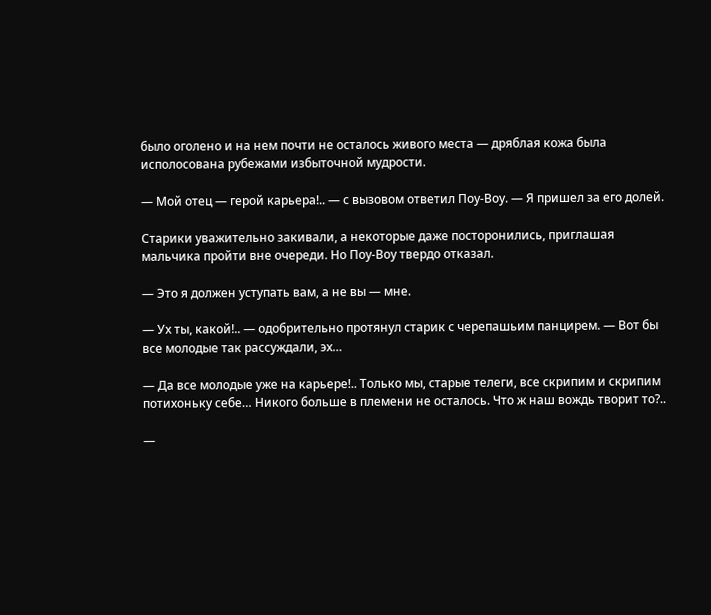было оголено и на нем почти не осталось живого места — дряблая кожа была исполосована рубежами избыточной мудрости.

— Мой отец — герой карьера!.. — с вызовом ответил Поу-Воу. — Я пришел за его долей.

Старики уважительно закивали, а некоторые даже посторонились, приглашая мальчика пройти вне очереди. Но Поу-Воу твердо отказал.

— Это я должен уступать вам, а не вы — мне.

— Ух ты, какой!.. — одобрительно протянул старик с черепашьим панцирем. — Вот бы все молодые так рассуждали, эх…

— Да все молодые уже на карьере!.. Только мы, старые телеги, все скрипим и скрипим потихоньку себе… Никого больше в племени не осталось. Что ж наш вождь творит то?..

—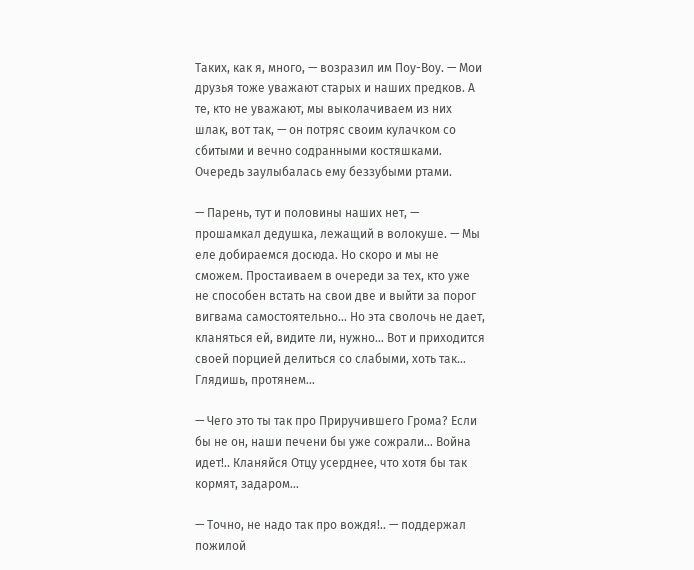Таких, как я, много, — возразил им Поу-Воу. — Мои друзья тоже уважают старых и наших предков. А те, кто не уважают, мы выколачиваем из них шлак, вот так, — он потряс своим кулачком со сбитыми и вечно содранными костяшками. Очередь заулыбалась ему беззубыми ртами.

— Парень, тут и половины наших нет, — прошамкал дедушка, лежащий в волокуше. — Мы еле добираемся досюда. Но скоро и мы не сможем. Простаиваем в очереди за тех, кто уже не способен встать на свои две и выйти за порог вигвама самостоятельно… Но эта сволочь не дает, кланяться ей, видите ли, нужно… Вот и приходится своей порцией делиться со слабыми, хоть так… Глядишь, протянем…

— Чего это ты так про Приручившего Грома? Если бы не он, наши печени бы уже сожрали… Война идет!.. Кланяйся Отцу усерднее, что хотя бы так кормят, задаром…

— Точно, не надо так про вождя!.. — поддержал пожилой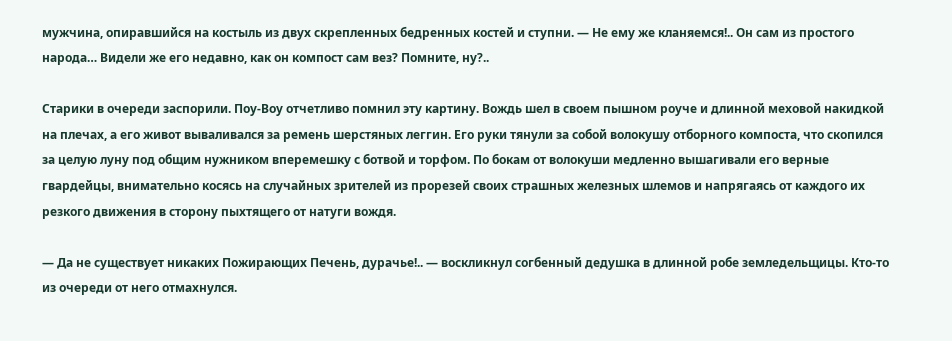мужчина, опиравшийся на костыль из двух скрепленных бедренных костей и ступни. — Не ему же кланяемся!.. Он сам из простого народа… Видели же его недавно, как он компост сам вез? Помните, ну?..

Старики в очереди заспорили. Поу-Воу отчетливо помнил эту картину. Вождь шел в своем пышном роуче и длинной меховой накидкой на плечах, а его живот вываливался за ремень шерстяных леггин. Его руки тянули за собой волокушу отборного компоста, что скопился за целую луну под общим нужником вперемешку с ботвой и торфом. По бокам от волокуши медленно вышагивали его верные гвардейцы, внимательно косясь на случайных зрителей из прорезей своих страшных железных шлемов и напрягаясь от каждого их резкого движения в сторону пыхтящего от натуги вождя.

— Да не существует никаких Пожирающих Печень, дурачье!.. — воскликнул согбенный дедушка в длинной робе земледельщицы. Кто-то из очереди от него отмахнулся.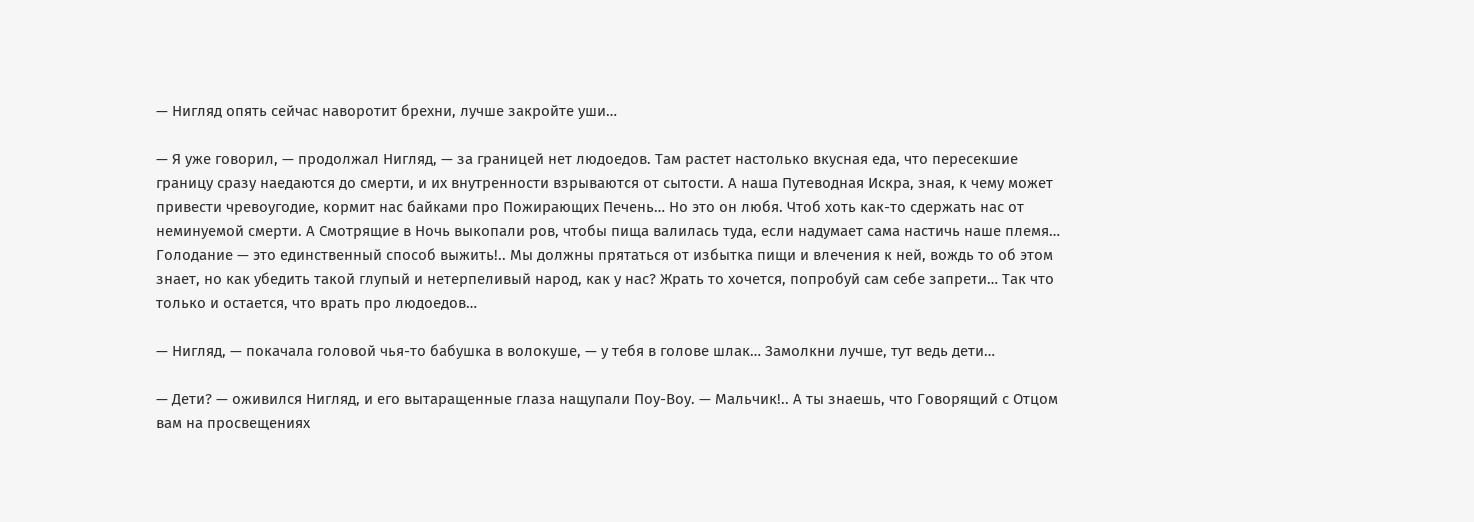— Нигляд опять сейчас наворотит брехни, лучше закройте уши…

— Я уже говорил, — продолжал Нигляд, — за границей нет людоедов. Там растет настолько вкусная еда, что пересекшие границу сразу наедаются до смерти, и их внутренности взрываются от сытости. А наша Путеводная Искра, зная, к чему может привести чревоугодие, кормит нас байками про Пожирающих Печень… Но это он любя. Чтоб хоть как-то сдержать нас от неминуемой смерти. А Смотрящие в Ночь выкопали ров, чтобы пища валилась туда, если надумает сама настичь наше племя… Голодание — это единственный способ выжить!.. Мы должны прятаться от избытка пищи и влечения к ней, вождь то об этом знает, но как убедить такой глупый и нетерпеливый народ, как у нас? Жрать то хочется, попробуй сам себе запрети… Так что только и остается, что врать про людоедов…

— Нигляд, — покачала головой чья-то бабушка в волокуше, — у тебя в голове шлак… Замолкни лучше, тут ведь дети…

— Дети? — оживился Нигляд, и его вытаращенные глаза нащупали Поу-Воу. — Мальчик!.. А ты знаешь, что Говорящий с Отцом вам на просвещениях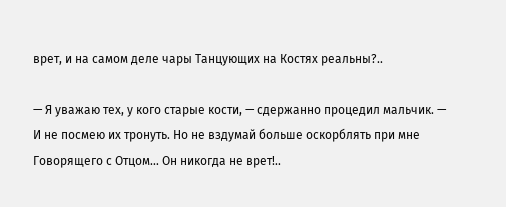врет, и на самом деле чары Танцующих на Костях реальны?..

— Я уважаю тех, у кого старые кости, — сдержанно процедил мальчик. — И не посмею их тронуть. Но не вздумай больше оскорблять при мне Говорящего с Отцом… Он никогда не врет!..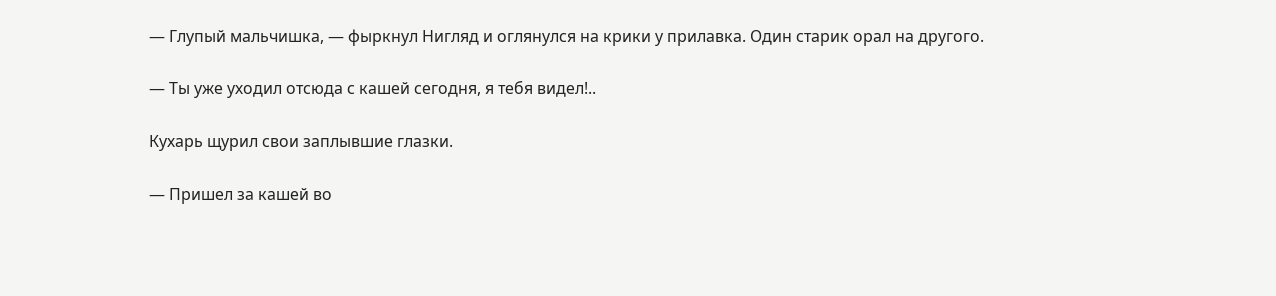— Глупый мальчишка, — фыркнул Нигляд и оглянулся на крики у прилавка. Один старик орал на другого.

— Ты уже уходил отсюда с кашей сегодня, я тебя видел!..

Кухарь щурил свои заплывшие глазки.

— Пришел за кашей во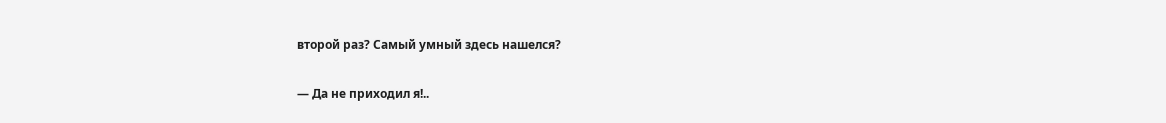второй раз? Самый умный здесь нашелся?

— Да не приходил я!..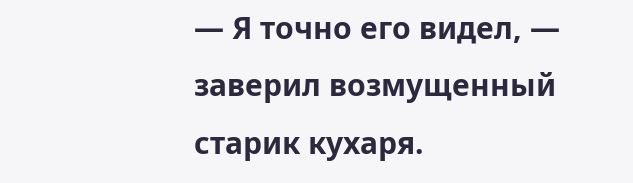— Я точно его видел, — заверил возмущенный старик кухаря.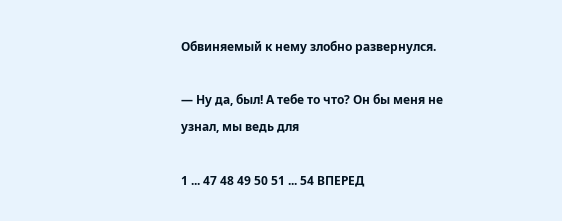Обвиняемый к нему злобно развернулся.

— Ну да, был! А тебе то что? Он бы меня не узнал, мы ведь для

1 ... 47 48 49 50 51 ... 54 ВПЕРЕД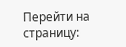Перейти на страницу: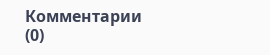Комментарии (0)